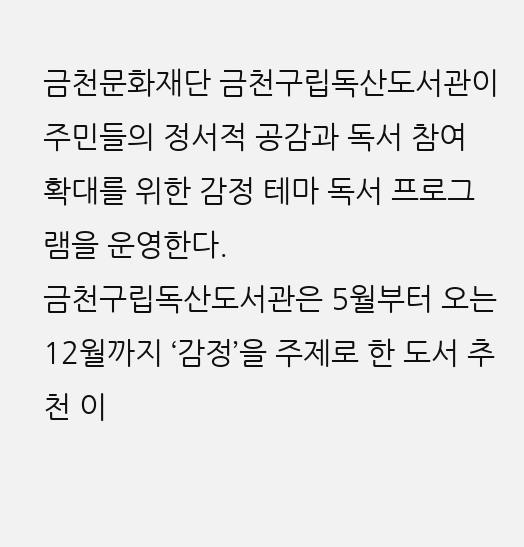금천문화재단 금천구립독산도서관이 주민들의 정서적 공감과 독서 참여 확대를 위한 감정 테마 독서 프로그램을 운영한다.
금천구립독산도서관은 5월부터 오는 12월까지 ‘감정’을 주제로 한 도서 추천 이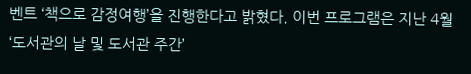벤트 ‘책으로 감정여행’을 진행한다고 밝혔다. 이번 프로그램은 지난 4월 ‘도서관의 날 및 도서관 주간’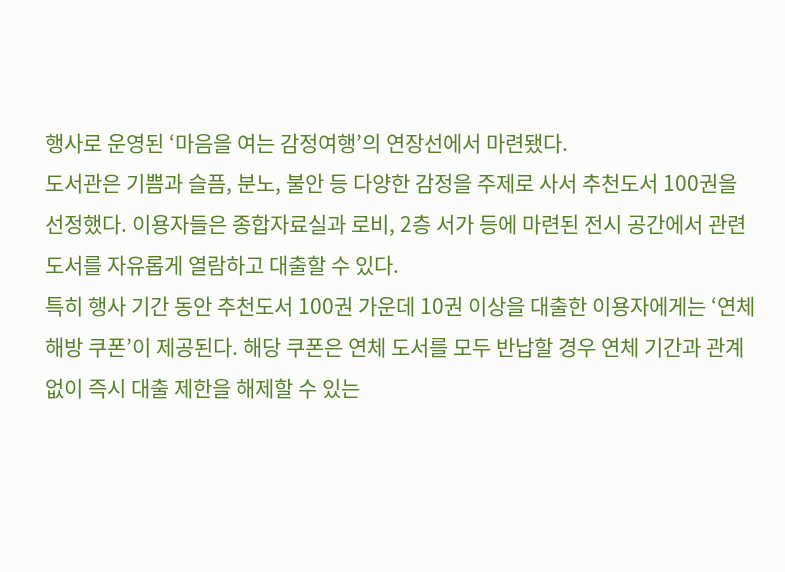행사로 운영된 ‘마음을 여는 감정여행’의 연장선에서 마련됐다.
도서관은 기쁨과 슬픔, 분노, 불안 등 다양한 감정을 주제로 사서 추천도서 100권을 선정했다. 이용자들은 종합자료실과 로비, 2층 서가 등에 마련된 전시 공간에서 관련 도서를 자유롭게 열람하고 대출할 수 있다.
특히 행사 기간 동안 추천도서 100권 가운데 10권 이상을 대출한 이용자에게는 ‘연체 해방 쿠폰’이 제공된다. 해당 쿠폰은 연체 도서를 모두 반납할 경우 연체 기간과 관계없이 즉시 대출 제한을 해제할 수 있는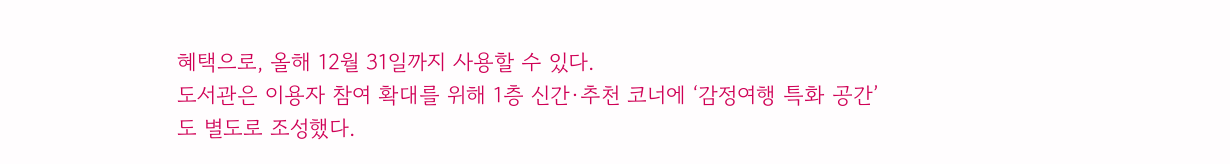혜택으로, 올해 12월 31일까지 사용할 수 있다.
도서관은 이용자 참여 확대를 위해 1층 신간·추천 코너에 ‘감정여행 특화 공간’도 별도로 조성했다.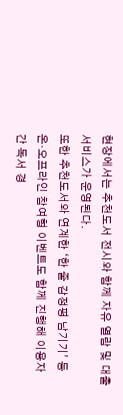현장에서는 추천도서 전시와 함께 자유 열람 및 대출 서비스가 운영된다.
또한 추천도서와 연계한 ‘한 줄 감정평 남기기’ 등 온·오프라인 참여형 이벤트도 함께 진행해 이용자 간 독서 경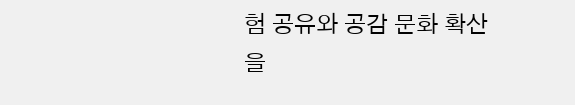험 공유와 공감 문화 확산을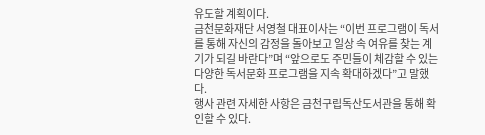유도할 계획이다.
금천문화재단 서영철 대표이사는 “이번 프로그램이 독서를 통해 자신의 감정을 돌아보고 일상 속 여유를 찾는 계기가 되길 바란다”며 “앞으로도 주민들이 체감할 수 있는 다양한 독서문화 프로그램을 지속 확대하겠다”고 말했다.
행사 관련 자세한 사항은 금천구립독산도서관을 통해 확인할 수 있다.